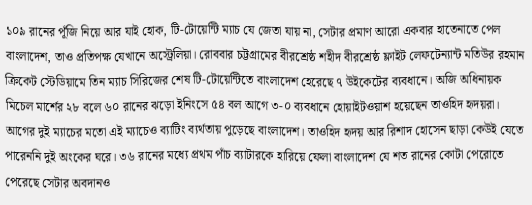১০৯ রানের পূঁজি নিয়ে আর যাই হোক, টি-টোয়েন্টি ম্যাচ যে জেতা যায় না, সেটার প্রমাণ আরো একবার হাতেনাতে পেল বাংলাদেশ, তাও প্রতিপক্ষ যেখানে অস্ট্রেলিয়া। রোববার চট্টগ্রামের বীরশ্রেষ্ঠ শহীদ বীরশ্রেষ্ঠ ফ্লাইট লেফটেন্যান্ট মতিউর রহমান ক্রিকেট স্টেডিয়ামে তিন ম্যাচ সিরিজের শেষ টি-টোয়েন্টিতে বাংলাদেশ হেরেছে ৭ উইকেটের ব্যবধানে। অজি অধিনায়ক মিচেল মার্শের ২৮ বলে ৬০ রানের ঝড়ো ইনিংসে ৫৪ বল আগে ৩-০ ব্যবধানে হোয়াইটওয়াশ হয়েছেন তাওহিদ হৃদয়রা।
আগের দুই ম্যাচের মতো এই ম্যাচেও ব্যাটিং ব্যর্থতায় পুড়েছে বাংলাদেশ। তাওহিদ হৃদয় আর রিশাদ হোসেন ছাড়া কেউই যেতে পারেননি দুই অংকের ঘরে। ৩৬ রানের মধ্যে প্রথম পাঁচ ব্যাটারকে হারিয়ে ফেলা বাংলাদেশ যে শত রানের কোটা পেরোতে পেরেছে সেটার অবদানও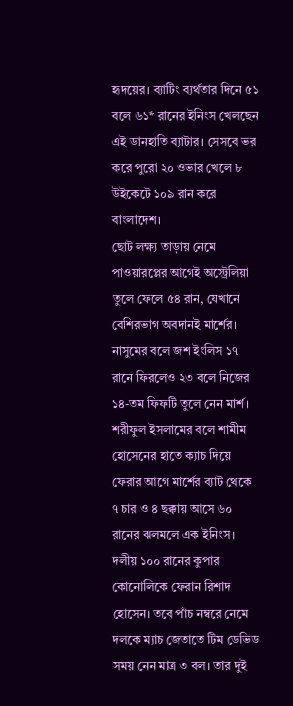হৃদয়ের। ব্যাটিং ব্যর্থতার দিনে ৫১ বলে ৬১* রানের ইনিংস খেলছেন এই ডানহাতি ব্যাটার। সেসবে ভর করে পুরো ২০ ওভার খেলে ৮ উইকেটে ১০৯ রান করে বাংলাদেশ।
ছোট লক্ষ্য তাড়ায় নেমে পাওয়ারপ্লের আগেই অস্ট্রেলিয়া তুলে ফেলে ৫৪ রান, যেখানে বেশিরভাগ অবদানই মার্শের। নাসুমের বলে জশ ইংলিস ১৭ রানে ফিরলেও ২৩ বলে নিজের ১৪-তম ফিফটি তুলে নেন মার্শ। শরীফুল ইসলামের বলে শামীম হোসেনের হাতে ক্যাচ দিয়ে ফেরার আগে মার্শের ব্যাট থেকে ৭ চার ও ৪ ছক্কায় আসে ৬০ রানের ঝলমলে এক ইনিংস। দলীয় ১০০ রানের কুপার কোনোলিকে ফেরান রিশাদ হোসেন। তবে পাঁচ নম্বরে নেমে দলকে ম্যাচ জেতাতে টিম ডেভিড সময় নেন মাত্র ৩ বল। তার দুই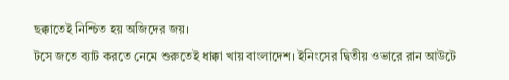ছক্কাতেই নিশ্চিত হয় অজিদের জয়।
টসে জতে ব্যাট করতে নেমে শুরুতেই ধাক্কা খায় বাংলাদেশ। ইনিংসের দ্বিতীয় ওভারে রান আউটে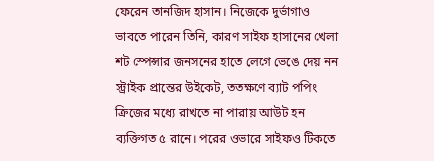ফেরেন তানজিদ হাসান। নিজেকে দুর্ভাগাও ভাবতে পারেন তিনি, কারণ সাইফ হাসানের খেলা শট স্পেন্সার জনসনের হাতে লেগে ভেঙে দেয় নন স্ট্রাইক প্রান্তের উইকেট, ততক্ষণে ব্যাট পপিং ক্রিজের মধ্যে রাখতে না পারায় আউট হন ব্যক্তিগত ৫ রানে। পরের ওভারে সাইফও টিকতে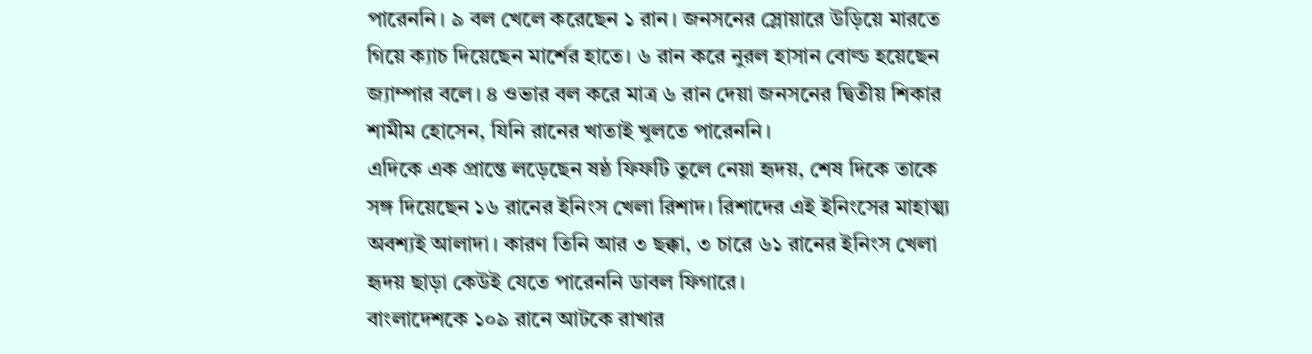পারেননি। ৯ বল খেলে করেছেন ১ রান। জনসনের স্লোয়ারে উড়িয়ে মারতে গিয়ে ক্যাচ দিয়েছেন মার্শের হাতে। ৬ রান করে নুরল হাসান বোল্ড হয়েছেন জ্যাম্পার বলে। ৪ ওভার বল করে মাত্র ৬ রান দেয়া জনসনের দ্বিতীয় শিকার শামীম হোসেন, যিনি রানের খাতাই খুলতে পারেননি।
এদিকে এক প্রান্তে লড়েছেন ষষ্ঠ ফিফটি তুলে নেয়া হৃদয়, শেষ দিকে তাকে সঙ্গ দিয়েছেন ১৬ রানের ইনিংস খেলা রিশাদ। রিশাদের এই ইনিংসের মাহাত্ম্য অবশ্যই আলাদা। কারণ তিনি আর ৩ ছক্কা, ৩ চারে ৬১ রানের ইনিংস খেলা হৃদয় ছাড়া কেউই যেতে পারেননি ডাবল ফিগারে।
বাংলাদেশকে ১০৯ রানে আটকে রাখার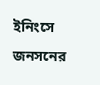ইনিংসে জনসনের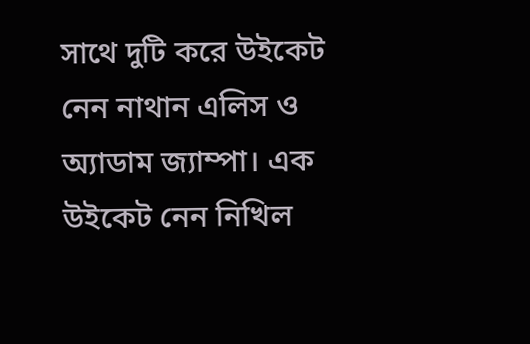সাথে দুটি করে উইকেট নেন নাথান এলিস ও অ্যাডাম জ্যাম্পা। এক উইকেট নেন নিখিল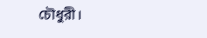চৌধুরী।